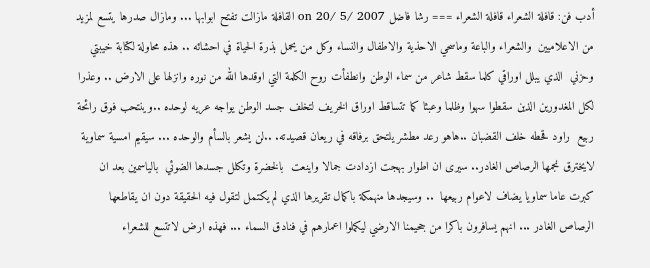أدب فن: قافلة الشعراء قافلة الشعراء === رشا فاضل on 20/ 5/ 2007 القافلة مازالت تفتح ابوابها ... ومازال صدرها يتسع لمزيد من الاعلاميين  والشعراء والباعة وماسحي الاحذية والاطفال والنساء وكل من يحمل بذرة الحياة في احشائه .. هذه محاولة لكتابة خيبتي وحزني  الذي يبلل اوراقي كلما سقط شاعر من سماء الوطن وانطفأت روح الكلمة التي اوقدها الله من نوره وانزلها على الارض .. وعذرا لكل المغدورين الذين سقطوا سهوا وظلما وعبثا كما تتساقط اوراق الخريف لتخلف جسد الوطن يواجه عريه لوحده ..وينتحب فوق رائحة ربيع  راود قحطه خلف القضبان ..هاهو رعد مطشر يلتحق برفاقه في ريعان قصيدته. ..لن يشعر بالسأم والوحده ... سيقيم امسية سماوية لايخترق نجمها الرصاص الغادر.. سيرى ان اطوار بهجت ازدادت جمالا واينعت  بالخضرة وتكلل جسدها الضوئي  بالياسمين بعد ان كبرت عاما سماويا يضاف لاعوام ربيعها  .. وسيجدها منهمكة باكمال تقريرها الذي لم يكتمل لتقول فيه الحقيقة دون ان يقاطعها الرصاص الغادر ... انهم يسافرون باكرا من جحيمنا الارضي ليكملوا اعمارهم في فنادق السماء ... فهذه ارض لاتتسع للشعراء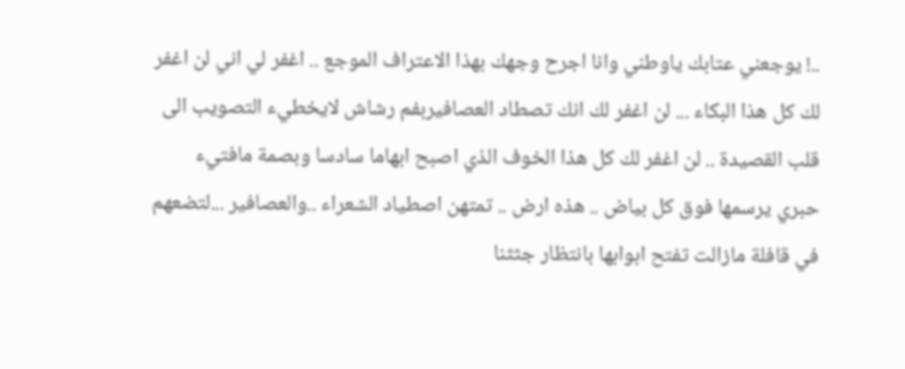..! يوجعني عتابك ياوطني وانا اجرح وجهك بهذا الاعتراف الموجع .. اغفر لي اني لن اغفر لك كل هذا البكاء ... لن اغفر لك انك تصطاد العصافيربفم رشاش لايخطيء التصويب الى قلب القصيدة .. لن اغفر لك كل هذا الخوف الذي اصبح ابهاما سادسا وبصمة مافتيء حبري يرسمها فوق كل بياض .. هذه ارض .. تمتهن اصطياد الشعراء ..والعصافير ...لتضعهم في قافلة مازالت تفتح ابوابها بانتظار جثثنا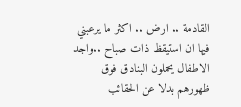القادمة .. ارض .. اكثر ما يرعبني فيها ان استيقظ ذات صباح ..واجد الاطفال يحملون البنادق فوق ظهورهم بدلا عن الحقائب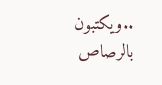..ويكتبون بالرصاص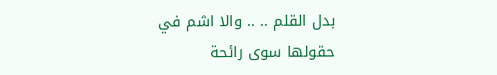بدل القلم .. .. والا اشم في حقولها سوى رائحة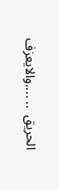الحريق  .. ....والايعزف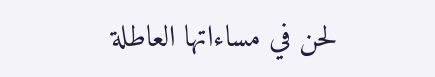لحن في مساءاتها العاطلة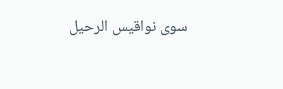سوى نواقيس الرحيل